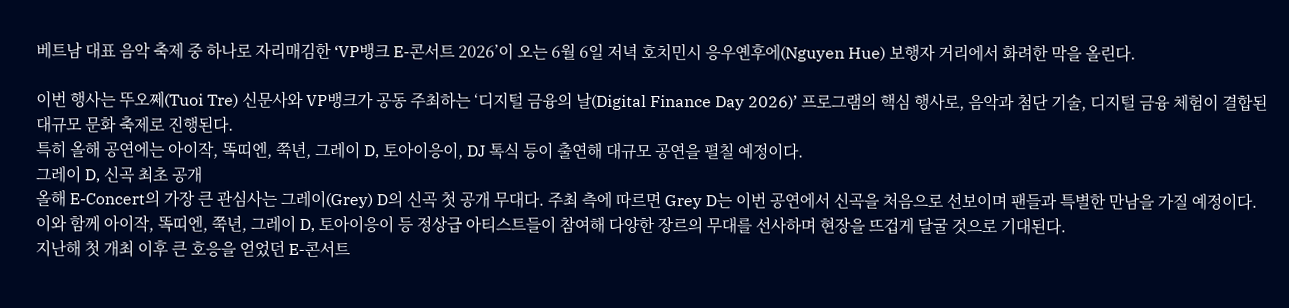베트남 대표 음악 축제 중 하나로 자리매김한 ‘VP뱅크 E-콘서트 2026’이 오는 6월 6일 저녁 호치민시 응우옌후에(Nguyen Hue) 보행자 거리에서 화려한 막을 올린다.

이번 행사는 뚜오쩨(Tuoi Tre) 신문사와 VP뱅크가 공동 주최하는 ‘디지털 금융의 날(Digital Finance Day 2026)’ 프로그램의 핵심 행사로, 음악과 첨단 기술, 디지털 금융 체험이 결합된 대규모 문화 축제로 진행된다.
특히 올해 공연에는 아이작, 똑띠엔, 쭉년, 그레이 D, 토아이응이, DJ 톡식 등이 출연해 대규모 공연을 펼칠 예정이다.
그레이 D, 신곡 최초 공개
올해 E-Concert의 가장 큰 관심사는 그레이(Grey) D의 신곡 첫 공개 무대다. 주최 측에 따르면 Grey D는 이번 공연에서 신곡을 처음으로 선보이며 팬들과 특별한 만남을 가질 예정이다.
이와 함께 아이작, 똑띠엔, 쭉년, 그레이 D, 토아이응이 등 정상급 아티스트들이 참여해 다양한 장르의 무대를 선사하며 현장을 뜨겁게 달굴 것으로 기대된다.
지난해 첫 개최 이후 큰 호응을 얻었던 E-콘서트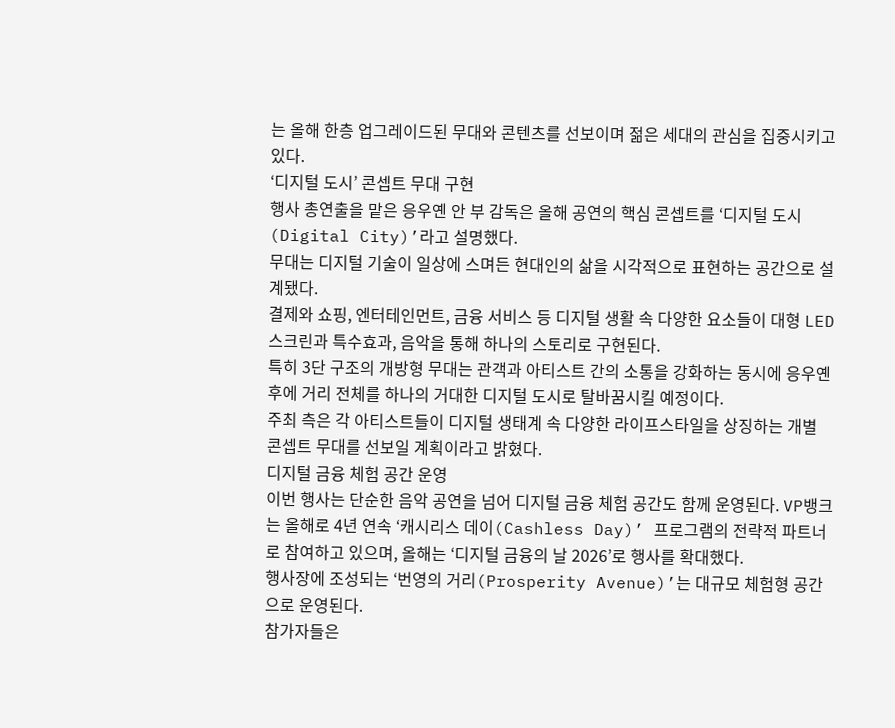는 올해 한층 업그레이드된 무대와 콘텐츠를 선보이며 젊은 세대의 관심을 집중시키고 있다.
‘디지털 도시’ 콘셉트 무대 구현
행사 총연출을 맡은 응우옌 안 부 감독은 올해 공연의 핵심 콘셉트를 ‘디지털 도시(Digital City)’라고 설명했다.
무대는 디지털 기술이 일상에 스며든 현대인의 삶을 시각적으로 표현하는 공간으로 설계됐다.
결제와 쇼핑, 엔터테인먼트, 금융 서비스 등 디지털 생활 속 다양한 요소들이 대형 LED 스크린과 특수효과, 음악을 통해 하나의 스토리로 구현된다.
특히 3단 구조의 개방형 무대는 관객과 아티스트 간의 소통을 강화하는 동시에 응우옌후에 거리 전체를 하나의 거대한 디지털 도시로 탈바꿈시킬 예정이다.
주최 측은 각 아티스트들이 디지털 생태계 속 다양한 라이프스타일을 상징하는 개별 콘셉트 무대를 선보일 계획이라고 밝혔다.
디지털 금융 체험 공간 운영
이번 행사는 단순한 음악 공연을 넘어 디지털 금융 체험 공간도 함께 운영된다. VP뱅크는 올해로 4년 연속 ‘캐시리스 데이(Cashless Day)’ 프로그램의 전략적 파트너로 참여하고 있으며, 올해는 ‘디지털 금융의 날 2026’로 행사를 확대했다.
행사장에 조성되는 ‘번영의 거리(Prosperity Avenue)’는 대규모 체험형 공간으로 운영된다.
참가자들은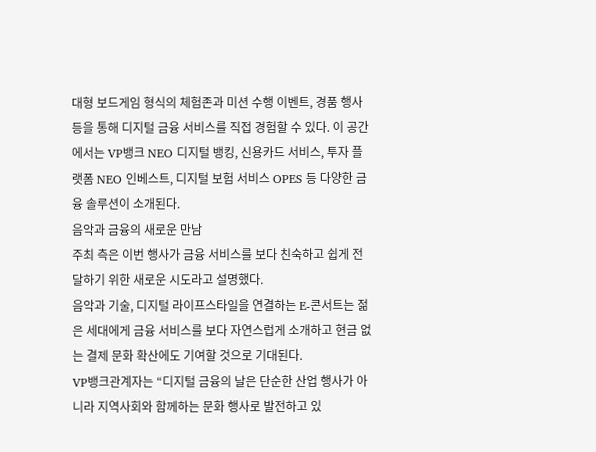대형 보드게임 형식의 체험존과 미션 수행 이벤트, 경품 행사 등을 통해 디지털 금융 서비스를 직접 경험할 수 있다. 이 공간에서는 VP뱅크 NEO 디지털 뱅킹, 신용카드 서비스, 투자 플랫폼 NEO 인베스트, 디지털 보험 서비스 OPES 등 다양한 금융 솔루션이 소개된다.
음악과 금융의 새로운 만남
주최 측은 이번 행사가 금융 서비스를 보다 친숙하고 쉽게 전달하기 위한 새로운 시도라고 설명했다.
음악과 기술, 디지털 라이프스타일을 연결하는 E-콘서트는 젊은 세대에게 금융 서비스를 보다 자연스럽게 소개하고 현금 없는 결제 문화 확산에도 기여할 것으로 기대된다.
VP뱅크관계자는 “디지털 금융의 날은 단순한 산업 행사가 아니라 지역사회와 함께하는 문화 행사로 발전하고 있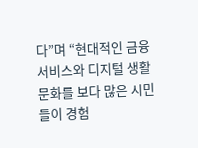다”며 “현대적인 금융 서비스와 디지털 생활 문화를 보다 많은 시민들이 경험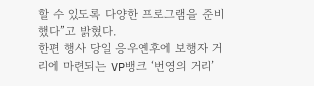할 수 있도록 다양한 프로그램을 준비했다”고 밝혔다.
한편 행사 당일 응우옌후에 보행자 거리에 마련되는 VP뱅크 ‘번영의 거리’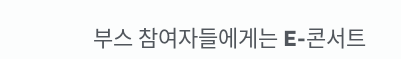부스 참여자들에게는 E-콘서트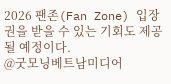2026 팬존(Fan Zone) 입장권을 받을 수 있는 기회도 제공될 예정이다.
@굿모닝베트남미디어